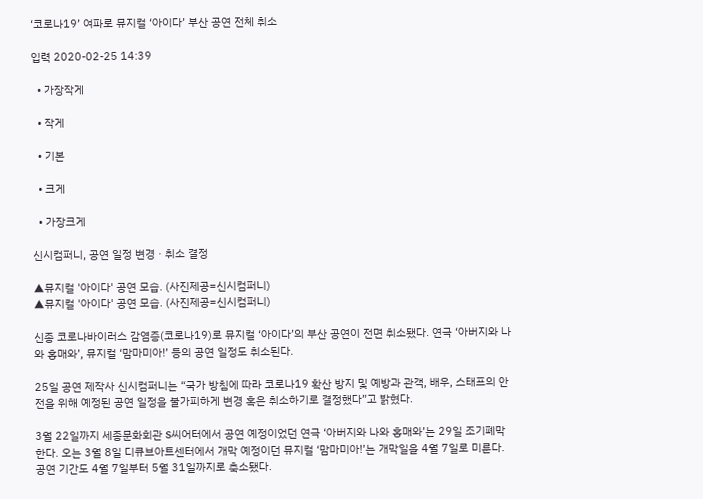‘코로나19’ 여파로 뮤지컬 ‘아이다’ 부산 공연 전체 취소

입력 2020-02-25 14:39

  • 가장작게

  • 작게

  • 기본

  • 크게

  • 가장크게

신시컴퍼니, 공연 일정 변경ㆍ취소 결정

▲뮤지컬 '아이다' 공연 모습. (사진제공=신시컴퍼니)
▲뮤지컬 '아이다' 공연 모습. (사진제공=신시컴퍼니)

신종 코로나바이러스 감염증(코로나19)로 뮤지컬 ‘아이다’의 부산 공연이 전면 취소됐다. 연극 ‘아버지와 나와 홍매와’, 뮤지컬 ‘맘마미아!’ 등의 공연 일정도 취소된다.

25일 공연 제작사 신시컴퍼니는 “국가 방침에 따라 코로나19 확산 방지 및 예방과 관객, 배우, 스태프의 안전을 위해 예정된 공연 일정을 불가피하게 변경 혹은 취소하기로 결정했다”고 밝혔다.

3월 22일까지 세종문화회관 S씨어터에서 공연 예정이었던 연극 ‘아버지와 나와 홍매와’는 29일 조기폐막한다. 오는 3월 8일 디큐브아트센터에서 개막 예정이던 뮤지컬 ‘맘마미아!’는 개막일을 4월 7일로 미룬다. 공연 기간도 4월 7일부터 5월 31일까지로 축소됐다.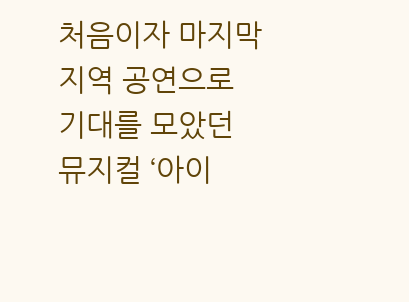처음이자 마지막 지역 공연으로 기대를 모았던 뮤지컬 ‘아이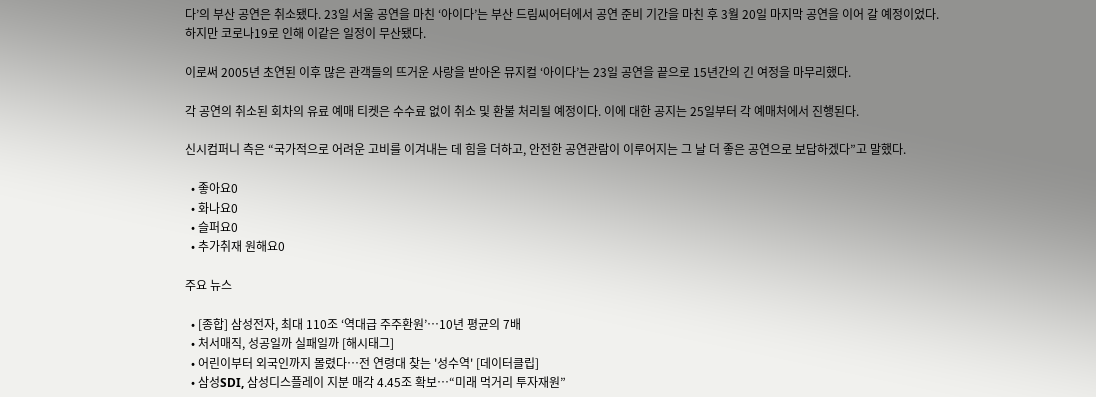다’의 부산 공연은 취소됐다. 23일 서울 공연을 마친 ‘아이다’는 부산 드림씨어터에서 공연 준비 기간을 마친 후 3월 20일 마지막 공연을 이어 갈 예정이었다. 하지만 코로나19로 인해 이같은 일정이 무산됐다.

이로써 2005년 초연된 이후 많은 관객들의 뜨거운 사랑을 받아온 뮤지컬 ‘아이다’는 23일 공연을 끝으로 15년간의 긴 여정을 마무리했다.

각 공연의 취소된 회차의 유료 예매 티켓은 수수료 없이 취소 및 환불 처리될 예정이다. 이에 대한 공지는 25일부터 각 예매처에서 진행된다.

신시컴퍼니 측은 “국가적으로 어려운 고비를 이겨내는 데 힘을 더하고, 안전한 공연관람이 이루어지는 그 날 더 좋은 공연으로 보답하겠다”고 말했다.

  • 좋아요0
  • 화나요0
  • 슬퍼요0
  • 추가취재 원해요0

주요 뉴스

  • [종합] 삼성전자, 최대 110조 ‘역대급 주주환원’…10년 평균의 7배
  • 처서매직, 성공일까 실패일까 [해시태그]
  • 어린이부터 외국인까지 몰렸다…전 연령대 찾는 '성수역' [데이터클립]
  • 삼성SDI, 삼성디스플레이 지분 매각 4.45조 확보…“미래 먹거리 투자재원”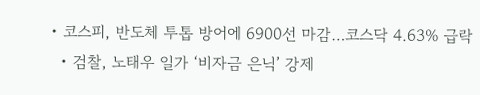• 코스피, 반도체 투톱 방어에 6900선 마감…코스닥 4.63% 급락
  • 검찰, 노태우 일가 ‘비자금 은닉’ 강제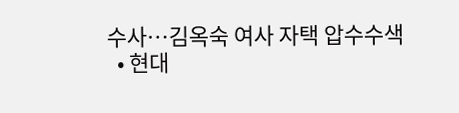수사…김옥숙 여사 자택 압수수색
  • 현대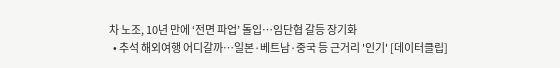차 노조, 10년 만에 ‘전면 파업’ 돌입…임단협 갈등 장기화
  • 추석 해외여행 어디갈까…일본·베트남·중국 등 근거리 '인기' [데이터클립]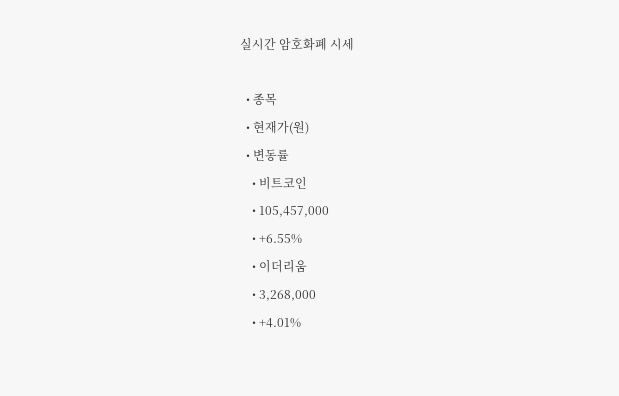실시간 암호화폐 시세

  • 종목
  • 현재가(원)
  • 변동률
    • 비트코인
    • 105,457,000
    • +6.55%
    • 이더리움
    • 3,268,000
    • +4.01%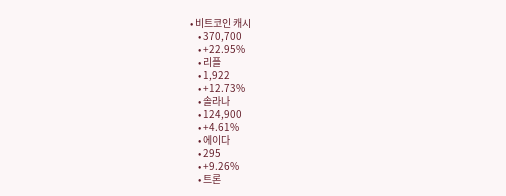• 비트코인 캐시
    • 370,700
    • +22.95%
    • 리플
    • 1,922
    • +12.73%
    • 솔라나
    • 124,900
    • +4.61%
    • 에이다
    • 295
    • +9.26%
    • 트론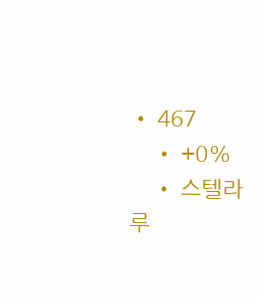• 467
    • +0%
    • 스텔라루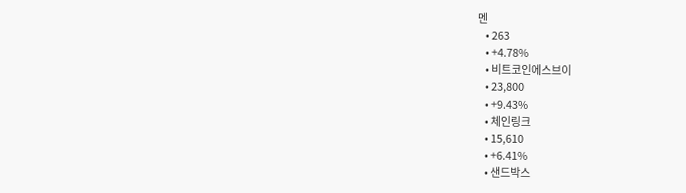멘
    • 263
    • +4.78%
    • 비트코인에스브이
    • 23,800
    • +9.43%
    • 체인링크
    • 15,610
    • +6.41%
    • 샌드박스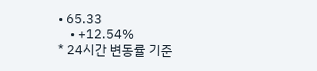• 65.33
    • +12.54%
* 24시간 변동률 기준